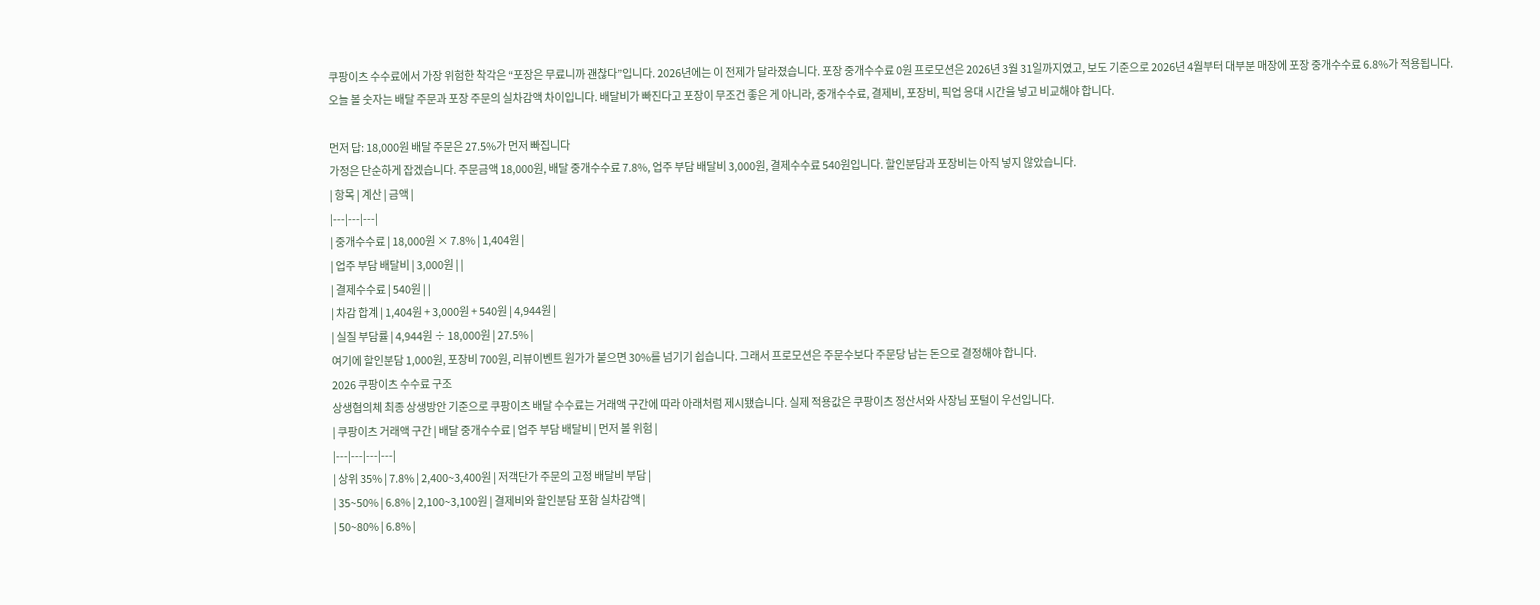쿠팡이츠 수수료에서 가장 위험한 착각은 “포장은 무료니까 괜찮다”입니다. 2026년에는 이 전제가 달라졌습니다. 포장 중개수수료 0원 프로모션은 2026년 3월 31일까지였고, 보도 기준으로 2026년 4월부터 대부분 매장에 포장 중개수수료 6.8%가 적용됩니다.
오늘 볼 숫자는 배달 주문과 포장 주문의 실차감액 차이입니다. 배달비가 빠진다고 포장이 무조건 좋은 게 아니라, 중개수수료, 결제비, 포장비, 픽업 응대 시간을 넣고 비교해야 합니다.

먼저 답: 18,000원 배달 주문은 27.5%가 먼저 빠집니다
가정은 단순하게 잡겠습니다. 주문금액 18,000원, 배달 중개수수료 7.8%, 업주 부담 배달비 3,000원, 결제수수료 540원입니다. 할인분담과 포장비는 아직 넣지 않았습니다.
| 항목 | 계산 | 금액 |
|---|---|---|
| 중개수수료 | 18,000원 × 7.8% | 1,404원 |
| 업주 부담 배달비 | 3,000원 | |
| 결제수수료 | 540원 | |
| 차감 합계 | 1,404원 + 3,000원 + 540원 | 4,944원 |
| 실질 부담률 | 4,944원 ÷ 18,000원 | 27.5% |
여기에 할인분담 1,000원, 포장비 700원, 리뷰이벤트 원가가 붙으면 30%를 넘기기 쉽습니다. 그래서 프로모션은 주문수보다 주문당 남는 돈으로 결정해야 합니다.
2026 쿠팡이츠 수수료 구조
상생협의체 최종 상생방안 기준으로 쿠팡이츠 배달 수수료는 거래액 구간에 따라 아래처럼 제시됐습니다. 실제 적용값은 쿠팡이츠 정산서와 사장님 포털이 우선입니다.
| 쿠팡이츠 거래액 구간 | 배달 중개수수료 | 업주 부담 배달비 | 먼저 볼 위험 |
|---|---|---|---|
| 상위 35% | 7.8% | 2,400~3,400원 | 저객단가 주문의 고정 배달비 부담 |
| 35~50% | 6.8% | 2,100~3,100원 | 결제비와 할인분담 포함 실차감액 |
| 50~80% | 6.8% |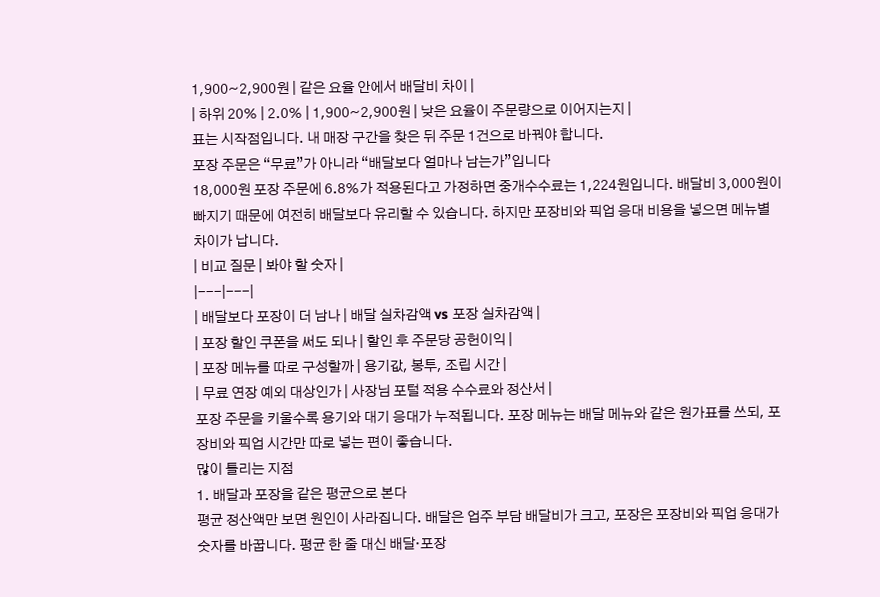1,900~2,900원 | 같은 요율 안에서 배달비 차이 |
| 하위 20% | 2.0% | 1,900~2,900원 | 낮은 요율이 주문량으로 이어지는지 |
표는 시작점입니다. 내 매장 구간을 찾은 뒤 주문 1건으로 바꿔야 합니다.
포장 주문은 “무료”가 아니라 “배달보다 얼마나 남는가”입니다
18,000원 포장 주문에 6.8%가 적용된다고 가정하면 중개수수료는 1,224원입니다. 배달비 3,000원이 빠지기 때문에 여전히 배달보다 유리할 수 있습니다. 하지만 포장비와 픽업 응대 비용을 넣으면 메뉴별 차이가 납니다.
| 비교 질문 | 봐야 할 숫자 |
|---|---|
| 배달보다 포장이 더 남나 | 배달 실차감액 vs 포장 실차감액 |
| 포장 할인 쿠폰을 써도 되나 | 할인 후 주문당 공헌이익 |
| 포장 메뉴를 따로 구성할까 | 용기값, 봉투, 조립 시간 |
| 무료 연장 예외 대상인가 | 사장님 포털 적용 수수료와 정산서 |
포장 주문을 키울수록 용기와 대기 응대가 누적됩니다. 포장 메뉴는 배달 메뉴와 같은 원가표를 쓰되, 포장비와 픽업 시간만 따로 넣는 편이 좋습니다.
많이 틀리는 지점
1. 배달과 포장을 같은 평균으로 본다
평균 정산액만 보면 원인이 사라집니다. 배달은 업주 부담 배달비가 크고, 포장은 포장비와 픽업 응대가 숫자를 바꿉니다. 평균 한 줄 대신 배달·포장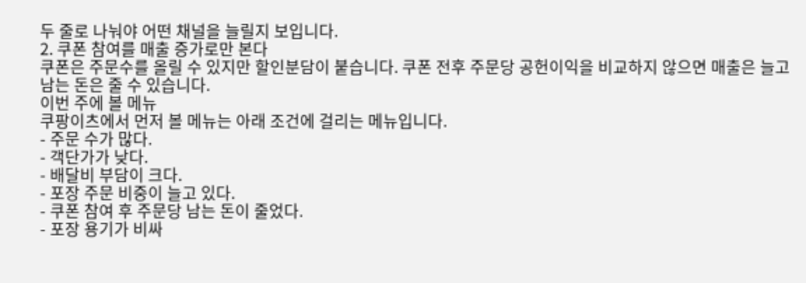두 줄로 나눠야 어떤 채널을 늘릴지 보입니다.
2. 쿠폰 참여를 매출 증가로만 본다
쿠폰은 주문수를 올릴 수 있지만 할인분담이 붙습니다. 쿠폰 전후 주문당 공헌이익을 비교하지 않으면 매출은 늘고 남는 돈은 줄 수 있습니다.
이번 주에 볼 메뉴
쿠팡이츠에서 먼저 볼 메뉴는 아래 조건에 걸리는 메뉴입니다.
- 주문 수가 많다.
- 객단가가 낮다.
- 배달비 부담이 크다.
- 포장 주문 비중이 늘고 있다.
- 쿠폰 참여 후 주문당 남는 돈이 줄었다.
- 포장 용기가 비싸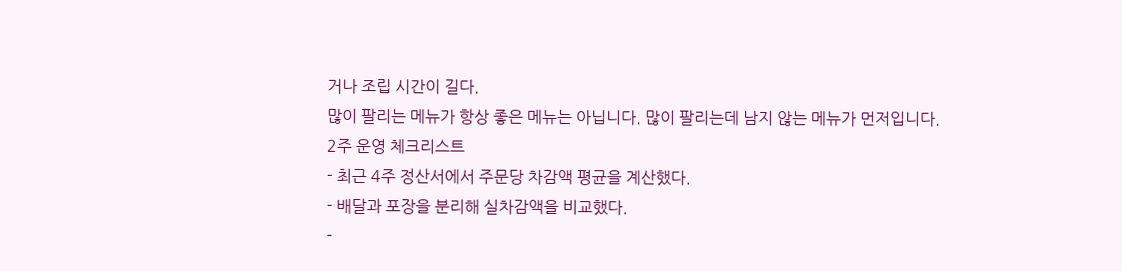거나 조립 시간이 길다.
많이 팔리는 메뉴가 항상 좋은 메뉴는 아닙니다. 많이 팔리는데 남지 않는 메뉴가 먼저입니다.
2주 운영 체크리스트
- 최근 4주 정산서에서 주문당 차감액 평균을 계산했다.
- 배달과 포장을 분리해 실차감액을 비교했다.
-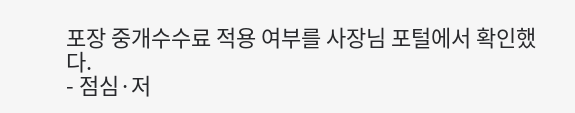포장 중개수수료 적용 여부를 사장님 포털에서 확인했다.
- 점심·저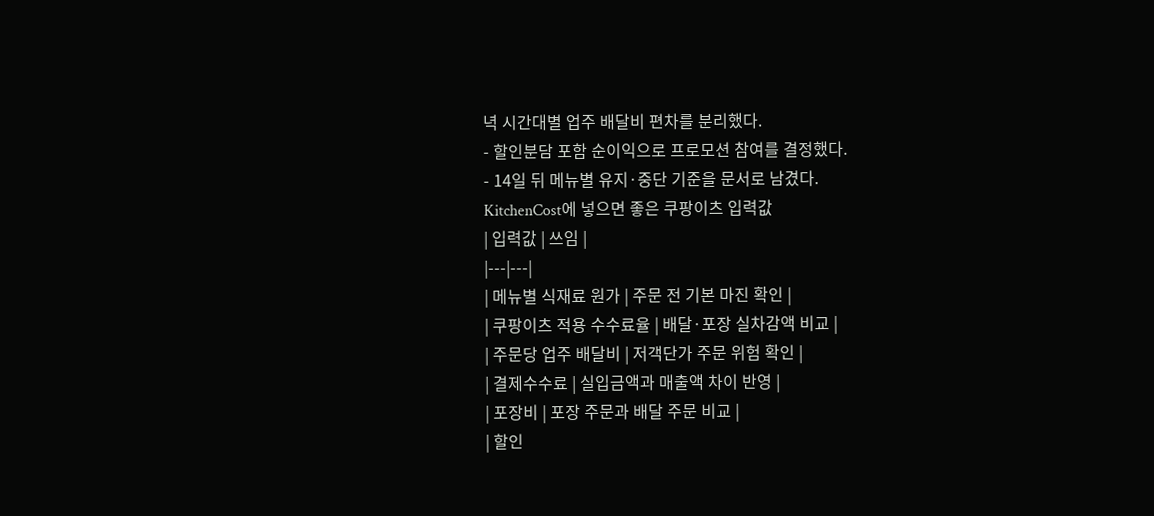녁 시간대별 업주 배달비 편차를 분리했다.
- 할인분담 포함 순이익으로 프로모션 참여를 결정했다.
- 14일 뒤 메뉴별 유지·중단 기준을 문서로 남겼다.
KitchenCost에 넣으면 좋은 쿠팡이츠 입력값
| 입력값 | 쓰임 |
|---|---|
| 메뉴별 식재료 원가 | 주문 전 기본 마진 확인 |
| 쿠팡이츠 적용 수수료율 | 배달·포장 실차감액 비교 |
| 주문당 업주 배달비 | 저객단가 주문 위험 확인 |
| 결제수수료 | 실입금액과 매출액 차이 반영 |
| 포장비 | 포장 주문과 배달 주문 비교 |
| 할인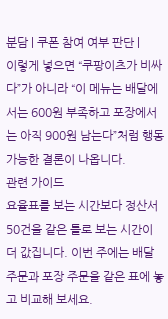분담 | 쿠폰 참여 여부 판단 |
이렇게 넣으면 “쿠팡이츠가 비싸다”가 아니라 “이 메뉴는 배달에서는 600원 부족하고 포장에서는 아직 900원 남는다”처럼 행동 가능한 결론이 나옵니다.
관련 가이드
요율표를 보는 시간보다 정산서 50건을 같은 틀로 보는 시간이 더 값집니다. 이번 주에는 배달 주문과 포장 주문을 같은 표에 놓고 비교해 보세요.